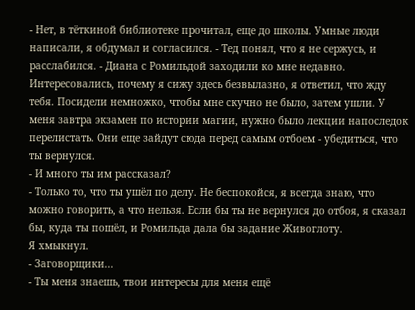- Нет, в тёткиной библиотеке прочитал, еще до школы. Умные люди написали, я обдумал и согласился. - Тед понял, что я не сержусь, и расслабился. - Диана с Ромильдой заходили ко мне недавно. Интересовались, почему я сижу здесь безвылазно, я ответил, что жду тебя. Посидели немножко, чтобы мне скучно не было, затем ушли. У меня завтра экзамен по истории магии, нужно было лекции напоследок перелистать. Они еще зайдут сюда перед самым отбоем - убедиться, что ты вернулся.
- И много ты им рассказал?
- Только то, что ты ушёл по делу. Не беспокойся, я всегда знаю, что можно говорить, а что нельзя. Если бы ты не вернулся до отбоя, я сказал бы, куда ты пошёл, и Ромильда дала бы задание Живоглоту.
Я хмыкнул.
- Заговорщики...
- Ты меня знаешь, твои интересы для меня ещё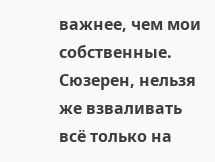важнее, чем мои собственные. Сюзерен, нельзя же взваливать всё только на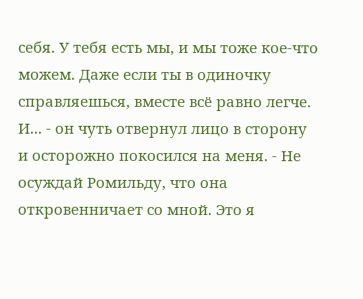себя. У тебя есть мы, и мы тоже кое-что можем. Даже если ты в одиночку справляешься, вместе всё равно легче. И... - он чуть отвернул лицо в сторону и осторожно покосился на меня. - Не осуждай Ромильду, что она откровенничает со мной. Это я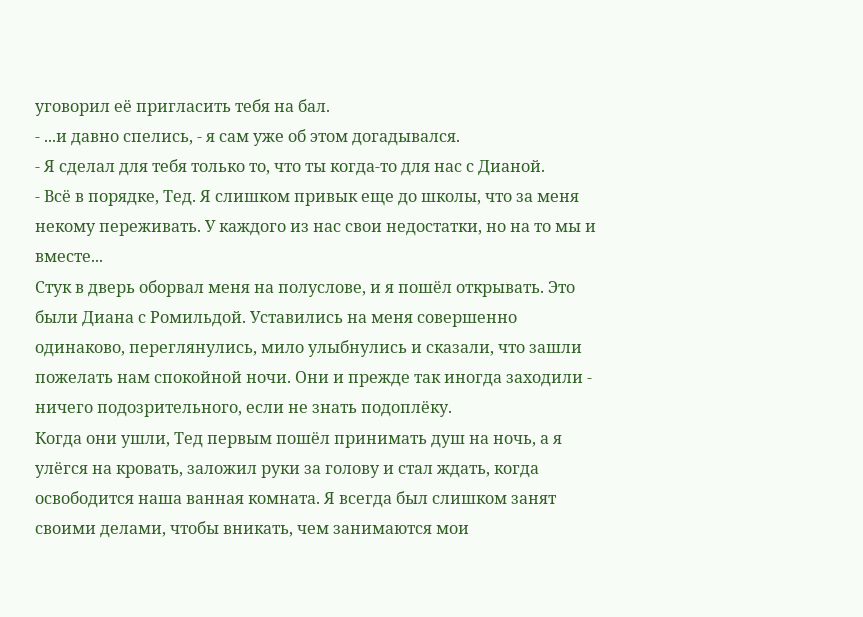уговорил её пригласить тебя на бал.
- ...и давно спелись, - я сам уже об этом догадывался.
- Я сделал для тебя только то, что ты когда-то для нас с Дианой.
- Всё в порядке, Тед. Я слишком привык еще до школы, что за меня некому переживать. У каждого из нас свои недостатки, но на то мы и вместе...
Стук в дверь оборвал меня на полуслове, и я пошёл открывать. Это были Диана с Ромильдой. Уставились на меня совершенно одинаково, переглянулись, мило улыбнулись и сказали, что зашли пожелать нам спокойной ночи. Они и прежде так иногда заходили - ничего подозрительного, если не знать подоплёку.
Когда они ушли, Тед первым пошёл принимать душ на ночь, а я улёгся на кровать, заложил руки за голову и стал ждать, когда освободится наша ванная комната. Я всегда был слишком занят своими делами, чтобы вникать, чем занимаются мои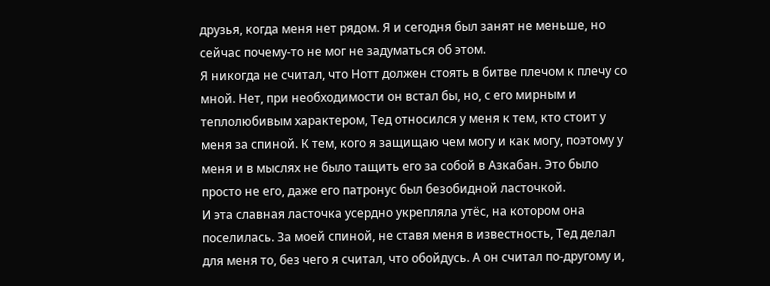друзья, когда меня нет рядом. Я и сегодня был занят не меньше, но сейчас почему-то не мог не задуматься об этом.
Я никогда не считал, что Нотт должен стоять в битве плечом к плечу со мной. Нет, при необходимости он встал бы, но, с его мирным и теплолюбивым характером, Тед относился у меня к тем, кто стоит у меня за спиной. К тем, кого я защищаю чем могу и как могу, поэтому у меня и в мыслях не было тащить его за собой в Азкабан. Это было просто не его, даже его патронус был безобидной ласточкой.
И эта славная ласточка усердно укрепляла утёс, на котором она поселилась. За моей спиной, не ставя меня в известность, Тед делал для меня то, без чего я считал, что обойдусь. А он считал по-другому и,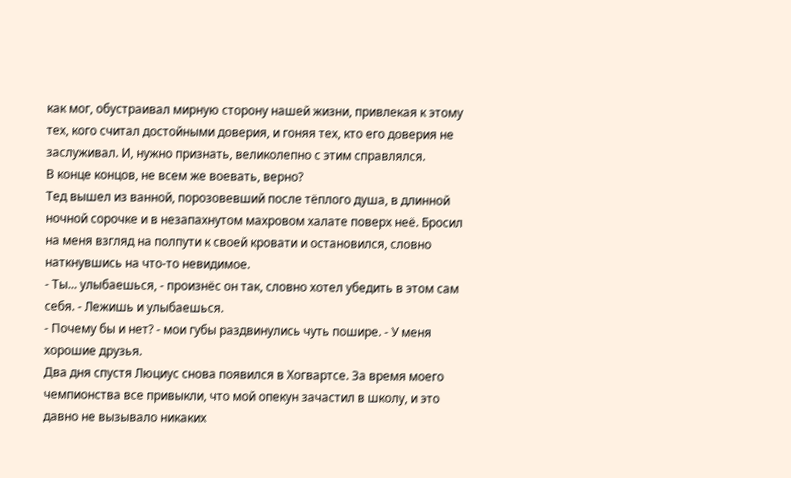как мог, обустраивал мирную сторону нашей жизни, привлекая к этому тех, кого считал достойными доверия, и гоняя тех, кто его доверия не заслуживал. И, нужно признать, великолепно с этим справлялся.
В конце концов, не всем же воевать, верно?
Тед вышел из ванной, порозовевший после тёплого душа, в длинной ночной сорочке и в незапахнутом махровом халате поверх неё. Бросил на меня взгляд на полпути к своей кровати и остановился, словно наткнувшись на что-то невидимое.
- Ты... улыбаешься, - произнёс он так, словно хотел убедить в этом сам себя. - Лежишь и улыбаешься.
- Почему бы и нет? - мои губы раздвинулись чуть пошире. - У меня хорошие друзья.
Два дня спустя Люциус снова появился в Хогвартсе. За время моего чемпионства все привыкли, что мой опекун зачастил в школу, и это давно не вызывало никаких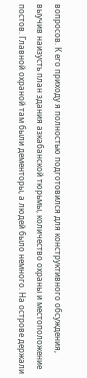вопросов. К его приходу я полностью подготовился для конструктивного обсуждения, выучив наизусть план здания азкабанской тюрьмы, количество охраны и местоположение постов. Главной охраной там были дементоры, а людей было немного. На острове держали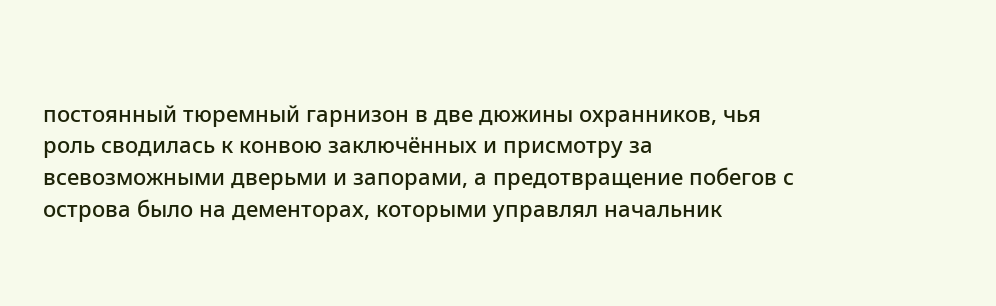постоянный тюремный гарнизон в две дюжины охранников, чья роль сводилась к конвою заключённых и присмотру за всевозможными дверьми и запорами, а предотвращение побегов с острова было на дементорах, которыми управлял начальник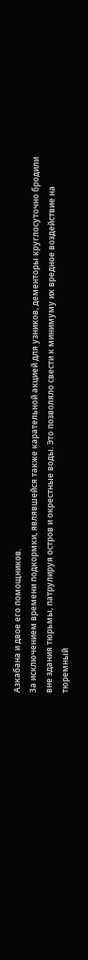Азкабана и двое его помощников.
За исключением времени подкормки, являвшейся также карательной акцией для узников, дементоры круглосуточно бродили вне здания тюрьмы, патрулируя остров и окрестные воды. Это позволяло свести к минимуму их вредное воздействие на тюремный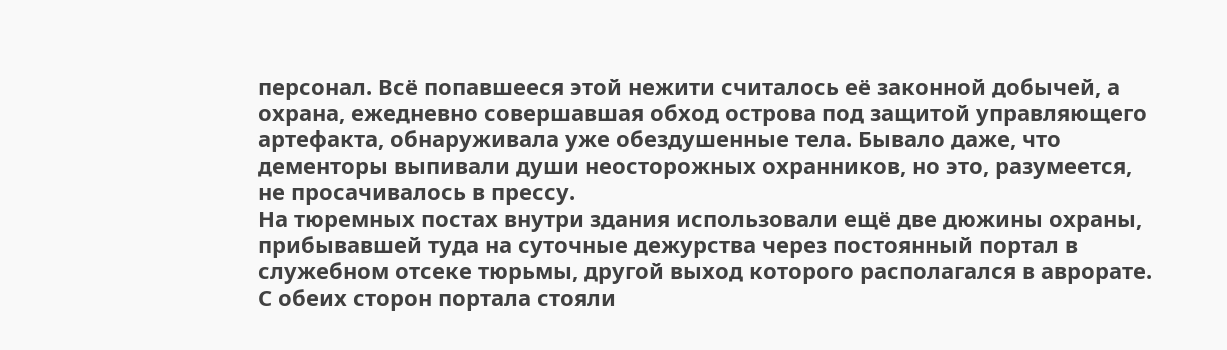персонал. Всё попавшееся этой нежити считалось её законной добычей, а охрана, ежедневно совершавшая обход острова под защитой управляющего артефакта, обнаруживала уже обездушенные тела. Бывало даже, что дементоры выпивали души неосторожных охранников, но это, разумеется, не просачивалось в прессу.
На тюремных постах внутри здания использовали ещё две дюжины охраны, прибывавшей туда на суточные дежурства через постоянный портал в служебном отсеке тюрьмы, другой выход которого располагался в аврорате. С обеих сторон портала стояли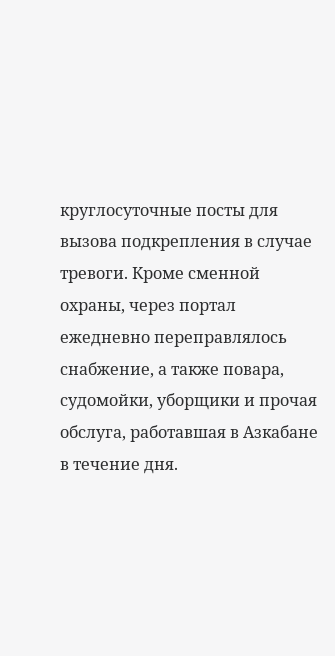круглосуточные посты для вызова подкрепления в случае тревоги. Кроме сменной охраны, через портал ежедневно переправлялось снабжение, а также повара, судомойки, уборщики и прочая обслуга, работавшая в Азкабане в течение дня.